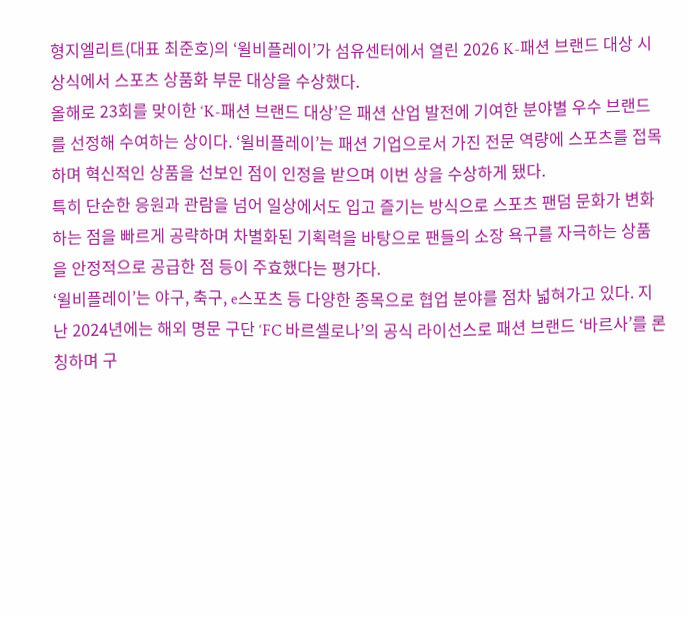형지엘리트(대표 최준호)의 ‘윌비플레이’가 섬유센터에서 열린 2026 K-패션 브랜드 대상 시상식에서 스포츠 상품화 부문 대상을 수상했다.
올해로 23회를 맞이한 ‘K-패션 브랜드 대상’은 패션 산업 발전에 기여한 분야별 우수 브랜드를 선정해 수여하는 상이다. ‘윌비플레이’는 패션 기업으로서 가진 전문 역량에 스포츠를 접목하며 혁신적인 상품을 선보인 점이 인정을 받으며 이번 상을 수상하게 됐다.
특히 단순한 응원과 관람을 넘어 일상에서도 입고 즐기는 방식으로 스포츠 팬덤 문화가 변화하는 점을 빠르게 공략하며 차별화된 기획력을 바탕으로 팬들의 소장 욕구를 자극하는 상품을 안정적으로 공급한 점 등이 주효했다는 평가다.
‘윌비플레이’는 야구, 축구, e스포츠 등 다양한 종목으로 협업 분야를 점차 넓혀가고 있다. 지난 2024년에는 해외 명문 구단 ‘FC 바르셀로나’의 공식 라이선스로 패션 브랜드 ‘바르사’를 론칭하며 구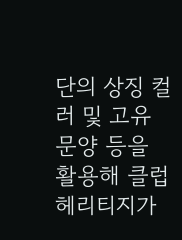단의 상징 컬러 및 고유 문양 등을 활용해 클럽 헤리티지가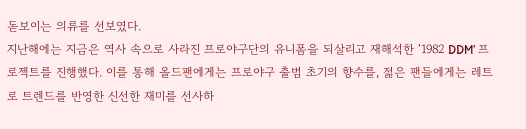돋보이는 의류를 선보였다.
지난해에는 지금은 역사 속으로 사라진 프로야구단의 유니폼을 되살리고 재해석한 ‘1982 DDM’ 프로젝트를 진행했다. 이를 통해 올드팬에게는 프로야구 출범 초기의 향수를, 젊은 팬들에게는 레트로 트렌드를 반영한 신선한 재미를 선사하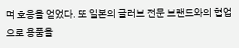며 호응을 얻었다. 또 일본의 글러브 전문 브랜드와의 협업으로 용품을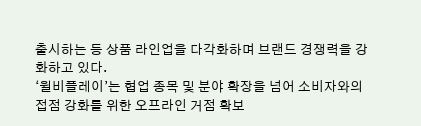출시하는 등 상품 라인업을 다각화하며 브랜드 경쟁력을 강화하고 있다.
‘윌비플레이’는 협업 종목 및 분야 확장을 넘어 소비자와의 접점 강화를 위한 오프라인 거점 확보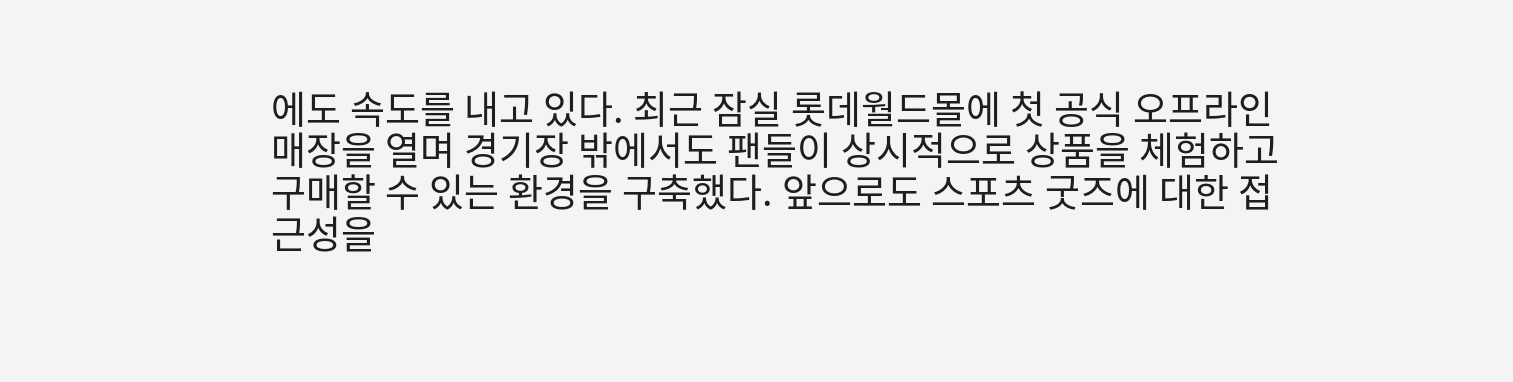에도 속도를 내고 있다. 최근 잠실 롯데월드몰에 첫 공식 오프라인 매장을 열며 경기장 밖에서도 팬들이 상시적으로 상품을 체험하고 구매할 수 있는 환경을 구축했다. 앞으로도 스포츠 굿즈에 대한 접근성을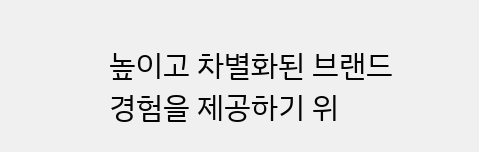높이고 차별화된 브랜드 경험을 제공하기 위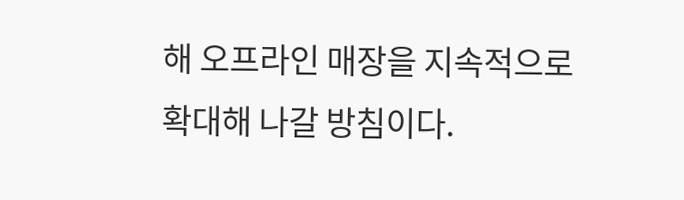해 오프라인 매장을 지속적으로 확대해 나갈 방침이다.